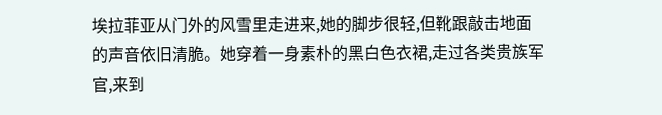埃拉菲亚从门外的风雪里走进来,她的脚步很轻,但靴跟敲击地面的声音依旧清脆。她穿着一身素朴的黑白色衣裙,走过各类贵族军官,来到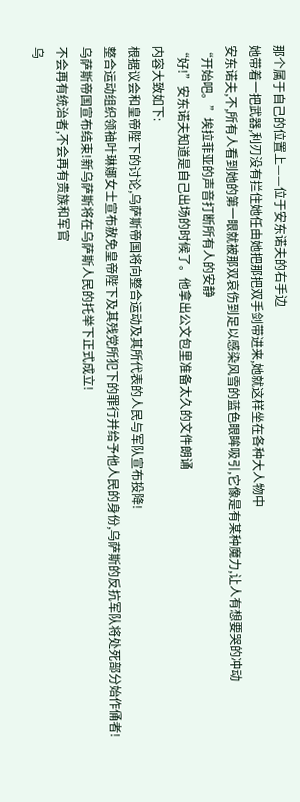那个属于自己的位置上——位于安东诺夫的右手边
她带着一把武器,利刃没有拦住她任由她把那把双手剑带进来,她就这样坐在各种大人物中
安东诺夫,不,所有人看到她的第一眼就被那双哀伤到足以感染风雪的蓝色眼眸吸引,它像是有某种魔力,让人有想要哭的冲动
“开始吧。”埃拉菲亚的声音打断所有人的安静
“好!”安东诺夫知道是自己出场的时候了。他拿出公文包里准备太久的文件朗诵
内容大致如下:
根据议会和皇帝陛下的讨论,乌萨斯帝国将向整合运动及其所代表的人民与军队宣布投降!
整合运动组织领袖叶琳娜女士宣布赦免皇帝陛下及其残党所犯下的罪行并给予他人民的身份,乌萨斯的反抗军队将处死部分始作俑者!
乌萨斯帝国宣布结束!新乌萨斯将在乌萨斯人民的托举下正式成立!
不会再有统治者,不会再有贵族和军官
乌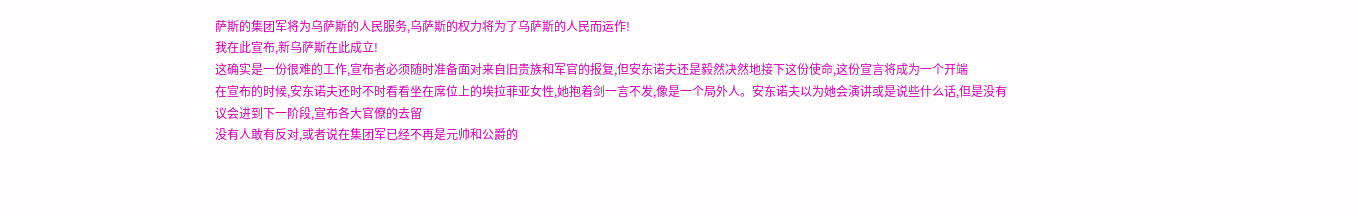萨斯的集团军将为乌萨斯的人民服务,乌萨斯的权力将为了乌萨斯的人民而运作!
我在此宣布,新乌萨斯在此成立!
这确实是一份很难的工作,宣布者必须随时准备面对来自旧贵族和军官的报复,但安东诺夫还是毅然决然地接下这份使命,这份宣言将成为一个开端
在宣布的时候,安东诺夫还时不时看看坐在席位上的埃拉菲亚女性,她抱着剑一言不发,像是一个局外人。安东诺夫以为她会演讲或是说些什么话,但是没有
议会进到下一阶段,宣布各大官僚的去留
没有人敢有反对,或者说在集团军已经不再是元帅和公爵的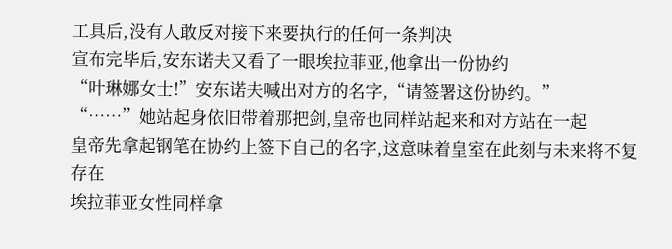工具后,没有人敢反对接下来要执行的任何一条判决
宣布完毕后,安东诺夫又看了一眼埃拉菲亚,他拿出一份协约
“叶琳娜女士!”安东诺夫喊出对方的名字,“请签署这份协约。”
“……”她站起身依旧带着那把剑,皇帝也同样站起来和对方站在一起
皇帝先拿起钢笔在协约上签下自己的名字,这意味着皇室在此刻与未来将不复存在
埃拉菲亚女性同样拿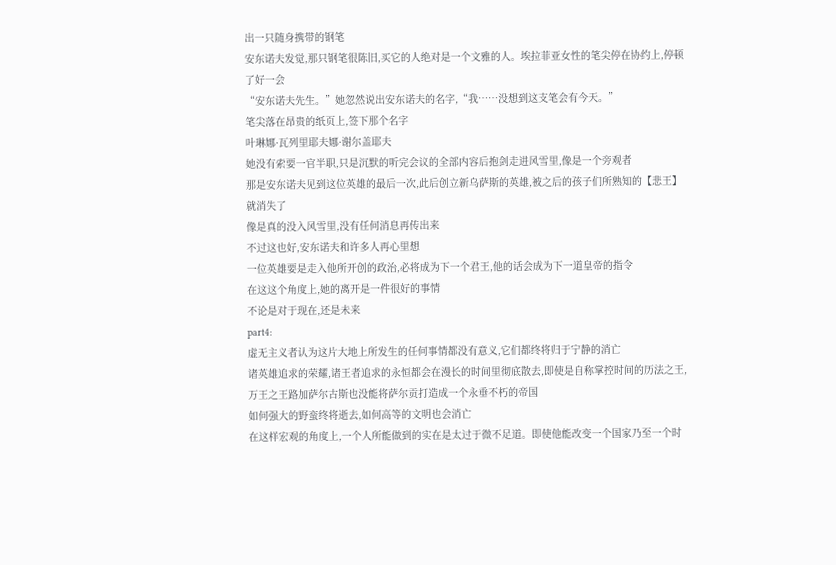出一只随身携带的钢笔
安东诺夫发觉,那只钢笔很陈旧,买它的人绝对是一个文雅的人。埃拉菲亚女性的笔尖停在协约上,停顿了好一会
“安东诺夫先生。”她忽然说出安东诺夫的名字,“我……没想到这支笔会有今天。”
笔尖落在昂贵的纸页上,签下那个名字
叶琳娜·瓦列里耶夫娜·谢尔盖耶夫
她没有索要一官半职,只是沉默的听完会议的全部内容后抱剑走进风雪里,像是一个旁观者
那是安东诺夫见到这位英雄的最后一次,此后创立新乌萨斯的英雄,被之后的孩子们所熟知的【悲王】就消失了
像是真的没入风雪里,没有任何消息再传出来
不过这也好,安东诺夫和许多人再心里想
一位英雄要是走入他所开创的政治,必将成为下一个君王,他的话会成为下一道皇帝的指令
在这这个角度上,她的离开是一件很好的事情
不论是对于现在,还是未来
part4:
虚无主义者认为这片大地上所发生的任何事情都没有意义,它们都终将归于宁静的消亡
诸英雄追求的荣耀,诸王者追求的永恒都会在漫长的时间里彻底散去,即使是自称掌控时间的历法之王,万王之王路加萨尔古斯也没能将萨尔贡打造成一个永垂不朽的帝国
如何强大的野蛮终将逝去,如何高等的文明也会消亡
在这样宏观的角度上,一个人所能做到的实在是太过于微不足道。即使他能改变一个国家乃至一个时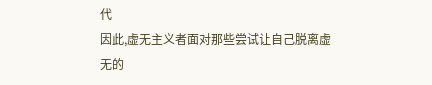代
因此,虚无主义者面对那些尝试让自己脱离虚无的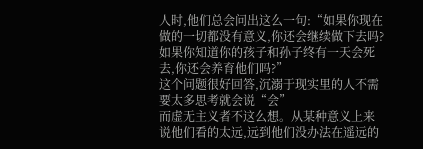人时,他们总会问出这么一句:“如果你现在做的一切都没有意义,你还会继续做下去吗?如果你知道你的孩子和孙子终有一天会死去,你还会养育他们吗?”
这个问题很好回答,沉溺于现实里的人不需要太多思考就会说“会”
而虚无主义者不这么想。从某种意义上来说他们看的太远,远到他们没办法在遥远的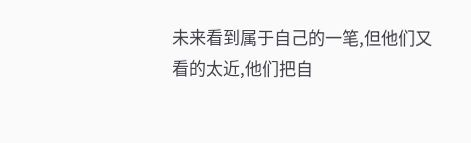未来看到属于自己的一笔,但他们又看的太近,他们把自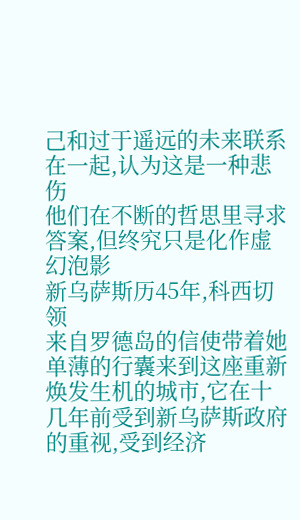己和过于遥远的未来联系在一起,认为这是一种悲伤
他们在不断的哲思里寻求答案,但终究只是化作虚幻泡影
新乌萨斯历45年,科西切领
来自罗德岛的信使带着她单薄的行囊来到这座重新焕发生机的城市,它在十几年前受到新乌萨斯政府的重视,受到经济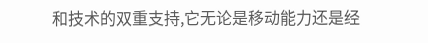和技术的双重支持,它无论是移动能力还是经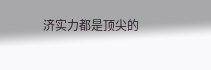济实力都是顶尖的